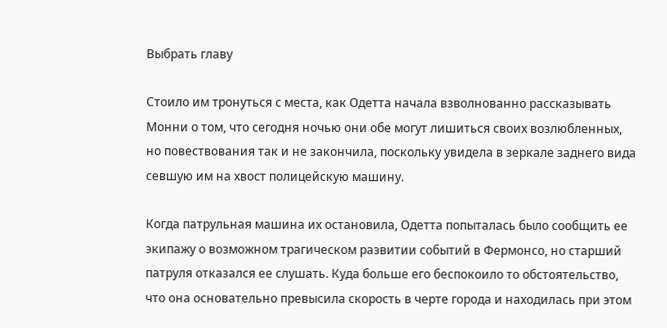Выбрать главу

Стоило им тронуться с места, как Одетта начала взволнованно рассказывать Монни о том, что сегодня ночью они обе могут лишиться своих возлюбленных, но повествования так и не закончила, поскольку увидела в зеркале заднего вида севшую им на хвост полицейскую машину.

Когда патрульная машина их остановила, Одетта попыталась было сообщить ее экипажу о возможном трагическом развитии событий в Фермонсо, но старший патруля отказался ее слушать. Куда больше его беспокоило то обстоятельство, что она основательно превысила скорость в черте города и находилась при этом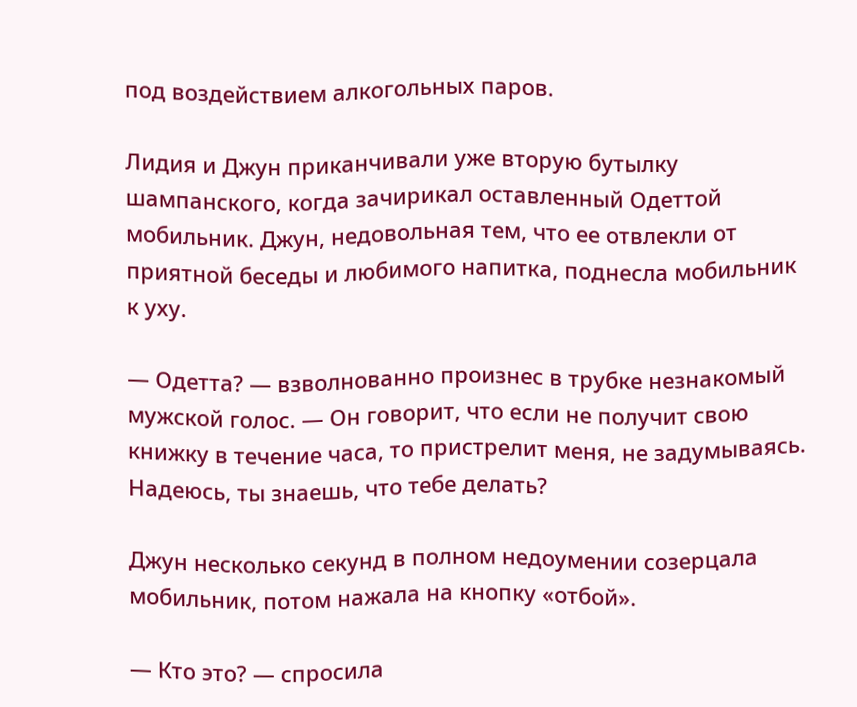под воздействием алкогольных паров.

Лидия и Джун приканчивали уже вторую бутылку шампанского, когда зачирикал оставленный Одеттой мобильник. Джун, недовольная тем, что ее отвлекли от приятной беседы и любимого напитка, поднесла мобильник к уху.

— Одетта? — взволнованно произнес в трубке незнакомый мужской голос. — Он говорит, что если не получит свою книжку в течение часа, то пристрелит меня, не задумываясь. Надеюсь, ты знаешь, что тебе делать?

Джун несколько секунд в полном недоумении созерцала мобильник, потом нажала на кнопку «отбой».

— Кто это? — спросила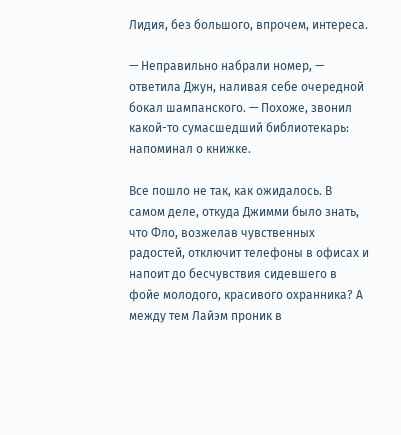Лидия, без большого, впрочем, интереса.

— Неправильно набрали номер, — ответила Джун, наливая себе очередной бокал шампанского. — Похоже, звонил какой-то сумасшедший библиотекарь: напоминал о книжке.

Все пошло не так, как ожидалось. В самом деле, откуда Джимми было знать, что Фло, возжелав чувственных радостей, отключит телефоны в офисах и напоит до бесчувствия сидевшего в фойе молодого, красивого охранника? А между тем Лайэм проник в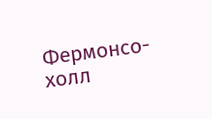Фермонсо-холл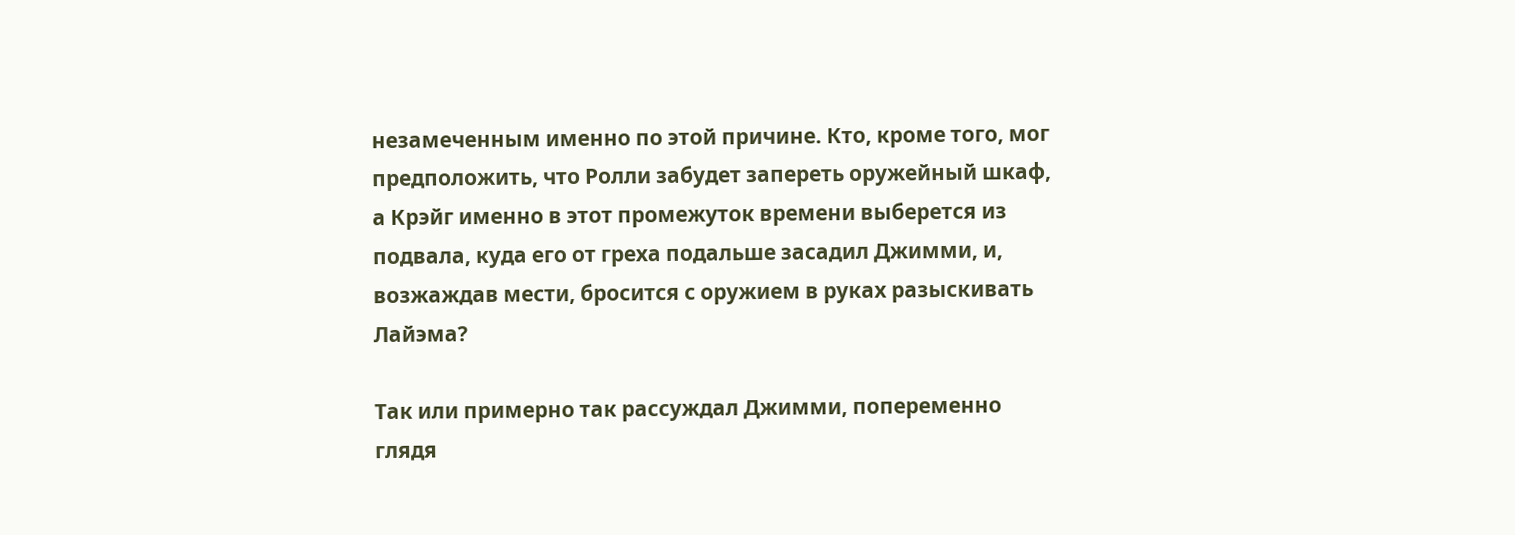незамеченным именно по этой причине. Кто, кроме того, мог предположить, что Ролли забудет запереть оружейный шкаф, а Крэйг именно в этот промежуток времени выберется из подвала, куда его от греха подальше засадил Джимми, и, возжаждав мести, бросится с оружием в руках разыскивать Лайэма?

Так или примерно так рассуждал Джимми, попеременно глядя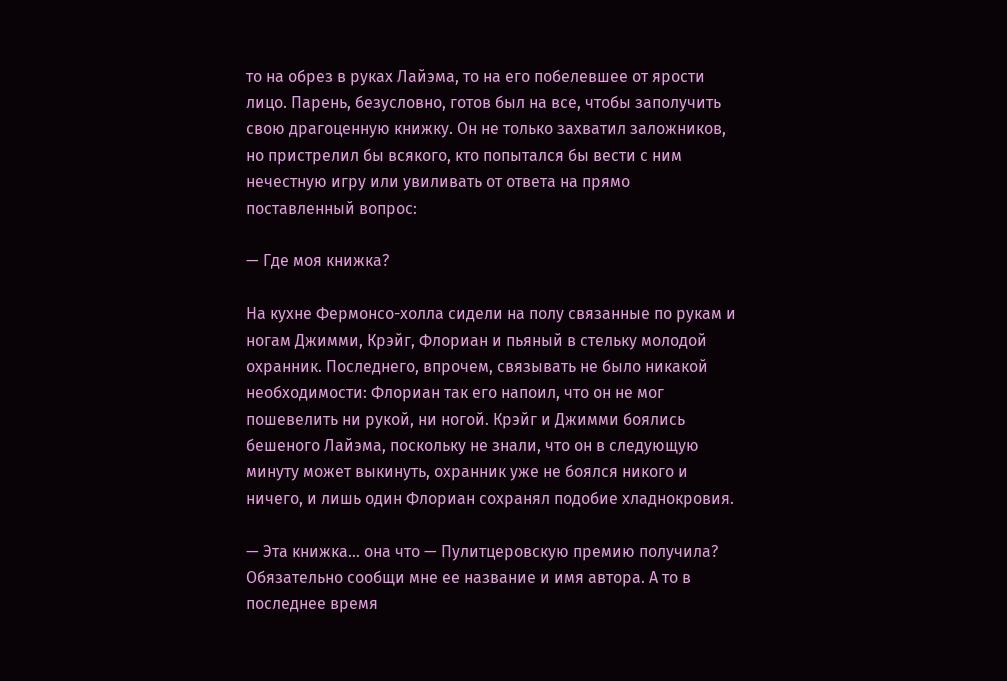то на обрез в руках Лайэма, то на его побелевшее от ярости лицо. Парень, безусловно, готов был на все, чтобы заполучить свою драгоценную книжку. Он не только захватил заложников, но пристрелил бы всякого, кто попытался бы вести с ним нечестную игру или увиливать от ответа на прямо поставленный вопрос:

— Где моя книжка?

На кухне Фермонсо-холла сидели на полу связанные по рукам и ногам Джимми, Крэйг, Флориан и пьяный в стельку молодой охранник. Последнего, впрочем, связывать не было никакой необходимости: Флориан так его напоил, что он не мог пошевелить ни рукой, ни ногой. Крэйг и Джимми боялись бешеного Лайэма, поскольку не знали, что он в следующую минуту может выкинуть, охранник уже не боялся никого и ничего, и лишь один Флориан сохранял подобие хладнокровия.

— Эта книжка… она что — Пулитцеровскую премию получила? Обязательно сообщи мне ее название и имя автора. А то в последнее время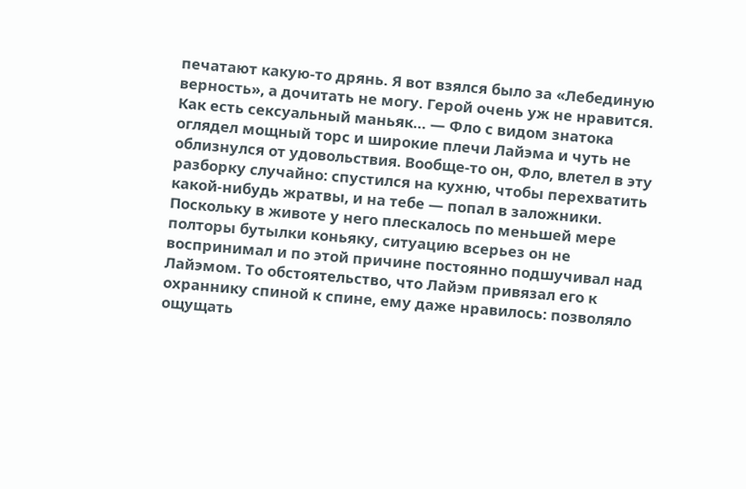печатают какую-то дрянь. Я вот взялся было за «Лебединую верность», а дочитать не могу. Герой очень уж не нравится. Как есть сексуальный маньяк… — Фло с видом знатока оглядел мощный торс и широкие плечи Лайэма и чуть не облизнулся от удовольствия. Вообще-то он, Фло, влетел в эту разборку случайно: спустился на кухню, чтобы перехватить какой-нибудь жратвы, и на тебе — попал в заложники. Поскольку в животе у него плескалось по меньшей мере полторы бутылки коньяку, ситуацию всерьез он не воспринимал и по этой причине постоянно подшучивал над Лайэмом. То обстоятельство, что Лайэм привязал его к охраннику спиной к спине, ему даже нравилось: позволяло ощущать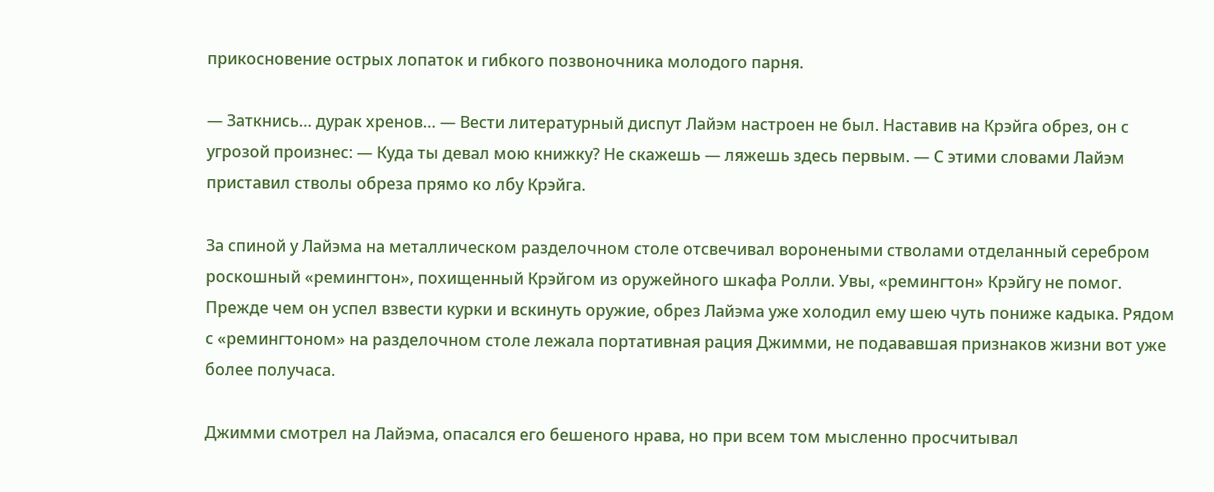прикосновение острых лопаток и гибкого позвоночника молодого парня.

— Заткнись… дурак хренов… — Вести литературный диспут Лайэм настроен не был. Наставив на Крэйга обрез, он с угрозой произнес: — Куда ты девал мою книжку? Не скажешь — ляжешь здесь первым. — С этими словами Лайэм приставил стволы обреза прямо ко лбу Крэйга.

За спиной у Лайэма на металлическом разделочном столе отсвечивал воронеными стволами отделанный серебром роскошный «ремингтон», похищенный Крэйгом из оружейного шкафа Ролли. Увы, «ремингтон» Крэйгу не помог. Прежде чем он успел взвести курки и вскинуть оружие, обрез Лайэма уже холодил ему шею чуть пониже кадыка. Рядом с «ремингтоном» на разделочном столе лежала портативная рация Джимми, не подававшая признаков жизни вот уже более получаса.

Джимми смотрел на Лайэма, опасался его бешеного нрава, но при всем том мысленно просчитывал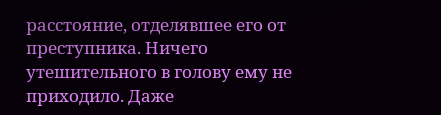расстояние, отделявшее его от преступника. Ничего утешительного в голову ему не приходило. Даже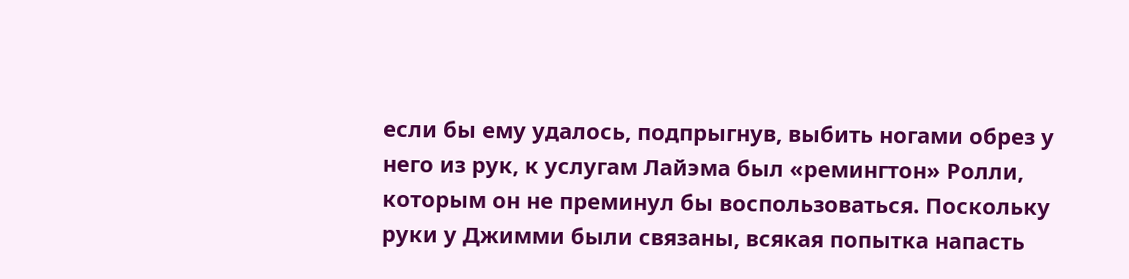если бы ему удалось, подпрыгнув, выбить ногами обрез у него из рук, к услугам Лайэма был «ремингтон» Ролли, которым он не преминул бы воспользоваться. Поскольку руки у Джимми были связаны, всякая попытка напасть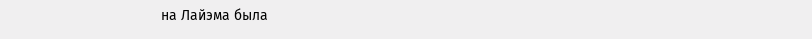на Лайэма была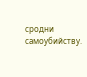сродни самоубийству.